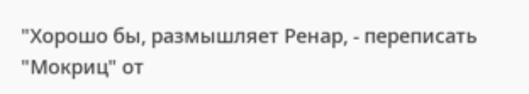"Хорошо бы, размышляет Ренар, - переписать "Мокриц" от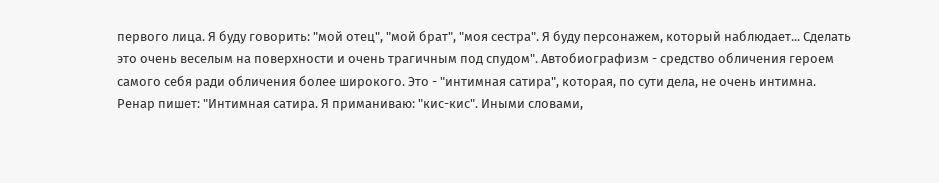первого лица. Я буду говорить: "мой отец", "мой брат", "моя сестра". Я буду персонажем, который наблюдает... Сделать это очень веселым на поверхности и очень трагичным под спудом". Автобиографизм - средство обличения героем самого себя ради обличения более широкого. Это - "интимная сатира", которая, по сути дела, не очень интимна. Ренар пишет: "Интимная сатира. Я приманиваю: "кис-кис". Иными словами,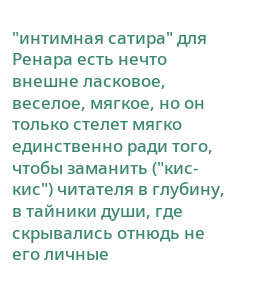"интимная сатира" для Ренара есть нечто внешне ласковое, веселое, мягкое, но он только стелет мягко единственно ради того, чтобы заманить ("кис-кис") читателя в глубину, в тайники души, где скрывались отнюдь не его личные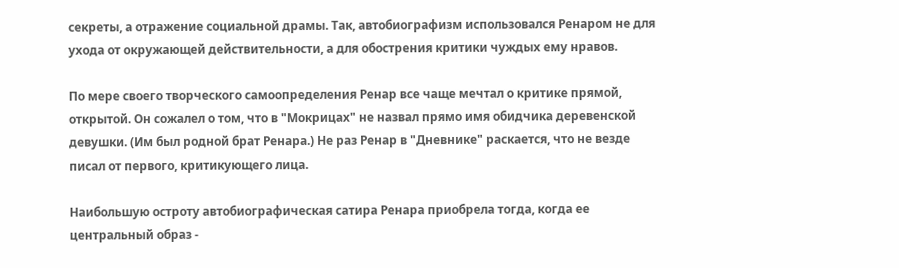секреты, а отражение социальной драмы. Так, автобиографизм использовался Ренаром не для ухода от окружающей действительности, а для обострения критики чуждых ему нравов.

По мере своего творческого самоопределения Ренар все чаще мечтал о критике прямой, открытой. Он сожалел о том, что в "Мокрицах" не назвал прямо имя обидчика деревенской девушки. (Им был родной брат Ренара.) Не раз Ренар в "Дневнике" раскается, что не везде писал от первого, критикующего лица.

Наибольшую остроту автобиографическая сатира Ренара приобрела тогда, когда ее центральный образ -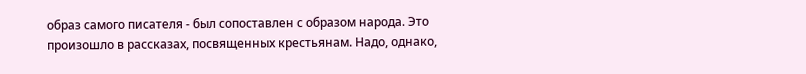образ самого писателя - был сопоставлен с образом народа. Это произошло в рассказах, посвященных крестьянам. Надо, однако,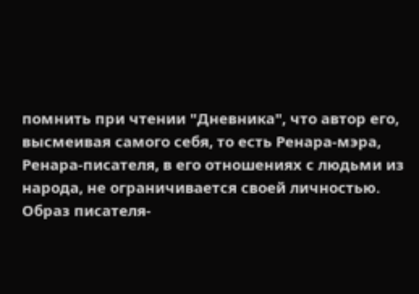помнить при чтении "Дневника", что автор его, высмеивая самого себя, то есть Ренара-мэра, Ренара-писателя, в его отношениях с людьми из народа, не ограничивается своей личностью. Образ писателя-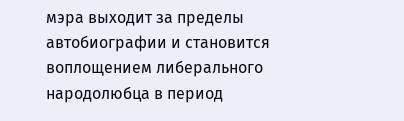мэра выходит за пределы автобиографии и становится воплощением либерального народолюбца в период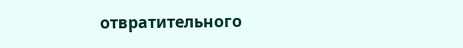отвратительного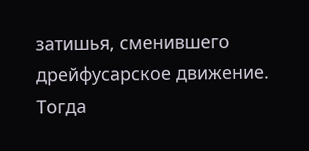затишья, сменившего дрейфусарское движение. Тогда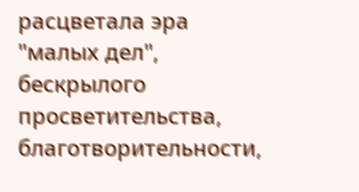расцветала эра "малых дел", бескрылого просветительства, благотворительности,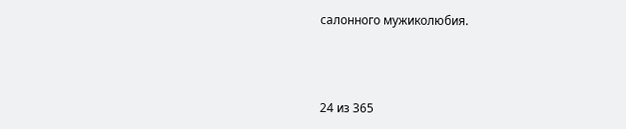салонного мужиколюбия.



24 из 365